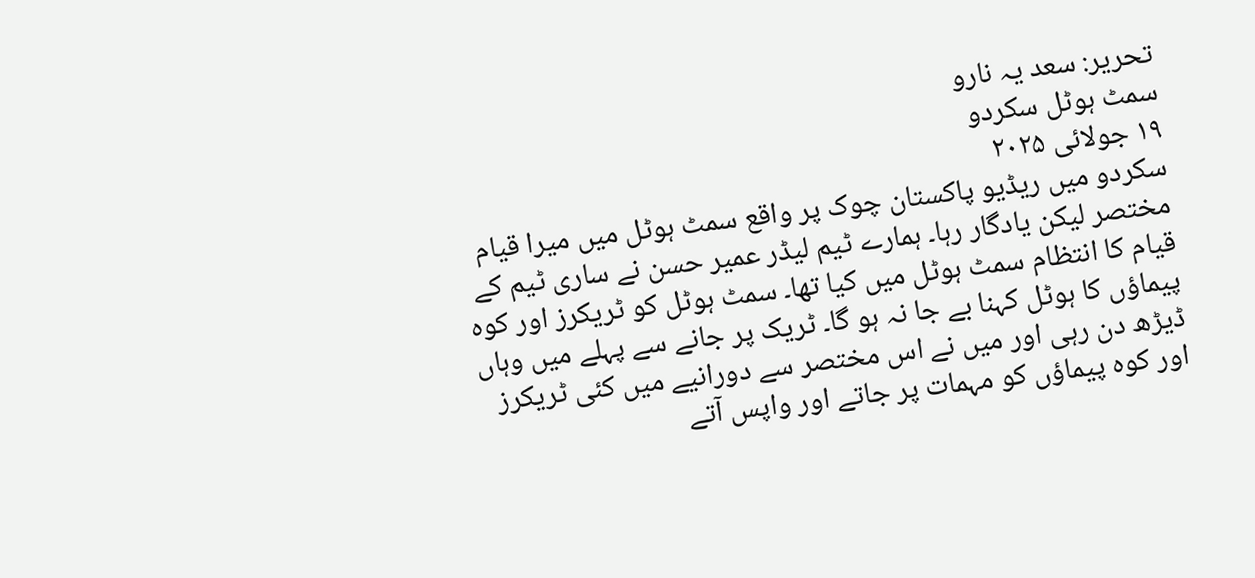تحریر: سعد یہ نارو
سمٹ ہوٹل سکردو
۱۹ جولائی ۲۰۲۵
سکردو میں ریڈیو پاکستان چوک پر واقع سمٹ ہوٹل میں میرا قیام مختصر لیکن یادگار رہا۔ ہمارے ٹیم لیڈر عمیر حسن نے ساری ٹیم کے قیام کا انتظام سمٹ ہوٹل میں کیا تھا۔ سمٹ ہوٹل کو ٹریکرز اور کوہ پیماؤں کا ہوٹل کہنا بے جا نہ ہو گا۔ ٹریک پر جانے سے پہلے میں وہاں ڈیڑھ دن رہی اور میں نے اس مختصر سے دورانیے میں کئی ٹریکرز اور کوہ پیماؤں کو مہمات پر جاتے اور واپس آتے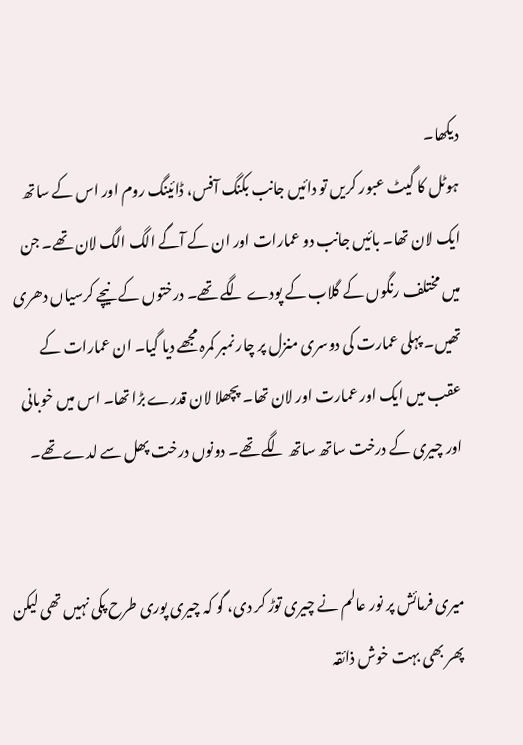دیکھا۔
ہوٹل کا گیٹ عبور کریں تو دائیں جانب بکنگ آفس، ڈائینگ روم اور اس کے ساتھ ایک لان تھا۔ بائیں جانب دو عمارات اور ان کے آگے الگ الگ لان تھے۔ جن میں مختلف رنگوں کے گلاب کے پودے لگے تھے۔ درختوں کے نیچے کرسیاں دھری تھیں۔ پہلی عمارت کی دوسری منزل پر چار نمبر کمرہ مجھے دیا گیا۔ ان عمارات کے عقب میں ایک اور عمارت اور لان تھا۔ پچھلا لان قدرے بڑا تھا۔ اس میں خوبانی اور چیری کے درخت ساتھ ساتھ لگے تھے۔ دونوں درخت پھل سے لدے تھے۔


میری فرمائش پر نور عالم نے چیری توڑ کر دی، گو کہ چیری پوری طرح پکی نہیں تھی لیکن پھر بھی بہت خوش ذائقہ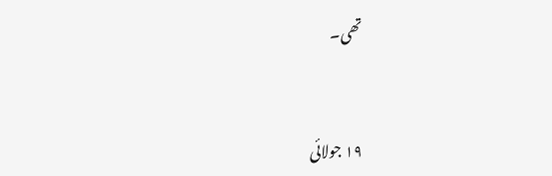تھی۔


۱۹ جولائی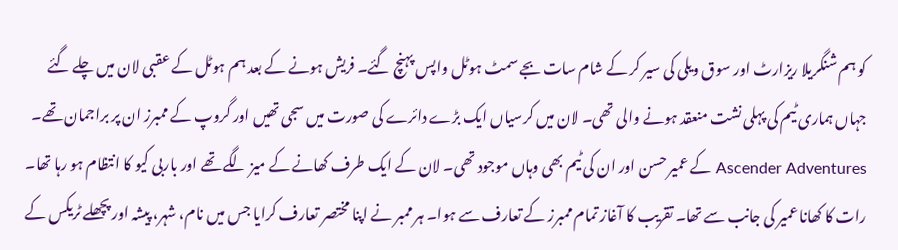کو ہم شنگریلا ریزارٹ اور سوق ویلی کی سیر کر کے شام سات بجے سمٹ ہوٹل واپس پہنچ گئے۔ فریش ہونے کے بعد ہم ہوٹل کے عقبی لان میں چلے گئے جہاں ہماری ٹیم کی پہلی نشت منعقد ہونے والی تھی۔ لان میں کرسیاں ایک بڑے دائرے کی صورت میں سجی تھیں اور گروپ کے ممبرز ان پر براجمان تھے۔ Ascender Adventures کے عمیر حسن اور ان کی ٹیم بھی وہاں موجود تھی۔ لان کے ایک طرف کھانے کے میز لگے تھے اور باربی کیو کا انتظام ہو رہا تھا۔ رات کا کھانا عمیر کی جانب سے تھا۔ تقریب کا آغاز تمام ممبرز کے تعارف سے ہوا۔ ہر ممبر نے اپنا مختصر تعارف کرایا جس میں نام، شہر، پیشہ اور پچھلے ٹریکس کے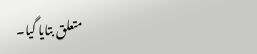متعلق بتایا گیا۔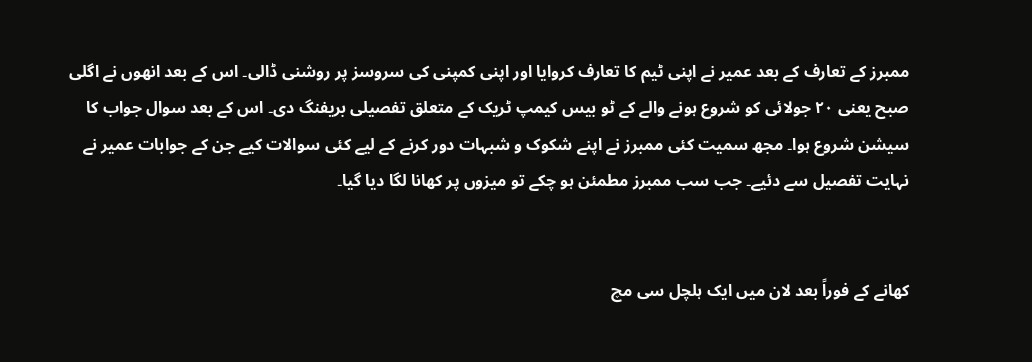ممبرز کے تعارف کے بعد عمیر نے اپنی ٹیم کا تعارف کروایا اور اپنی کمپنی کی سروسز پر روشنی ڈالی۔ اس کے بعد انھوں نے اگلی صبح یعنی ۲۰ جولائی کو شروع ہونے والے کے ٹو بیس کیمپ ٹریک کے متعلق تفصیلی بریفنگ دی۔ اس کے بعد سوال جواب کا سیشن شروع ہوا۔ مجھ سمیت کئی ممبرز نے اپنے شکوک و شبہات دور کرنے کے لیے کئی سوالات کیے جن کے جوابات عمیر نے نہایت تفصیل سے دئیے۔ جب سب ممبرز مطمئن ہو چکے تو میزوں پر کھانا لگا دیا گیا۔


کھانے کے فوراً بعد لان میں ایک ہلچل سی مچ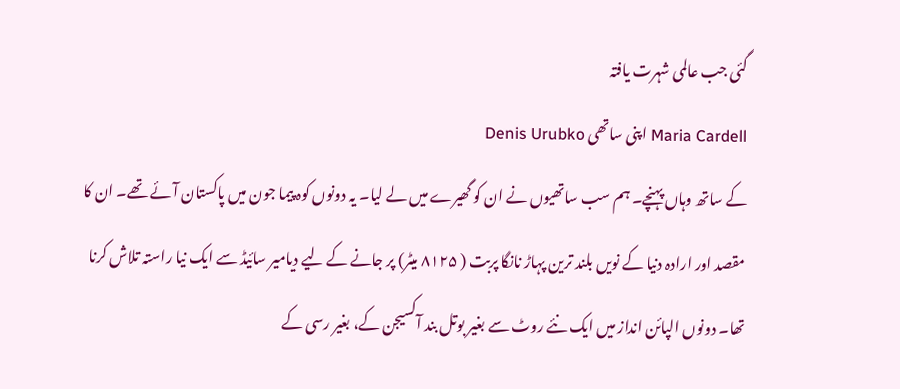گئی جب عالمی شہرت یافتہ
Maria Cardell اپنی ساتھی Denis Urubko
کے ساتھ وہاں پہنچے۔ ہم سب ساتھیوں نے ان کو گھیرے میں لے لیا۔ یہ دونوں کوہ پیما جون میں پاکستان آئے تھے۔ ان کا مقصد اور ارادہ دنیا کے نویں بلند ترین پہاڑ نانگا پربت ( ۸۱۲۵ میٹر) پر جانے کے لیے دیامیر سائیڈ سے ایک نیا راستہ تلاش کرنا تھا۔ دونوں الپائن انداز میں ایک نئے روٹ سے بغیر بوتل بند آکسیجن کے، بغیر رسی کے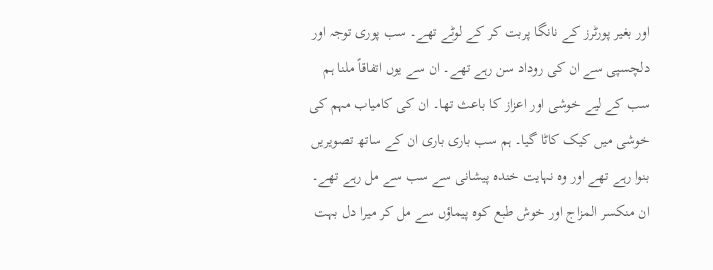اور بغیر پورٹرز کے نانگا پربت کر کے لوٹے تھے۔ سب پوری توجہ اور دلچسپی سے ان کی روداد سن رہے تھے۔ ان سے یوں اتفاقاً ملنا ہم سب کے لیے خوشی اور اعزاز کا باعث تھا۔ ان کی کامیاب مہم کی خوشی میں کیک کاٹا گیا۔ ہم سب باری باری ان کے ساتھ تصویریں بنوا رہے تھے اور وہ نہایت خندہ پیشانی سے سب سے مل رہے تھے۔ ان منکسر المزاج اور خوش طبع کوہ پیماؤں سے مل کر میرا دل بہت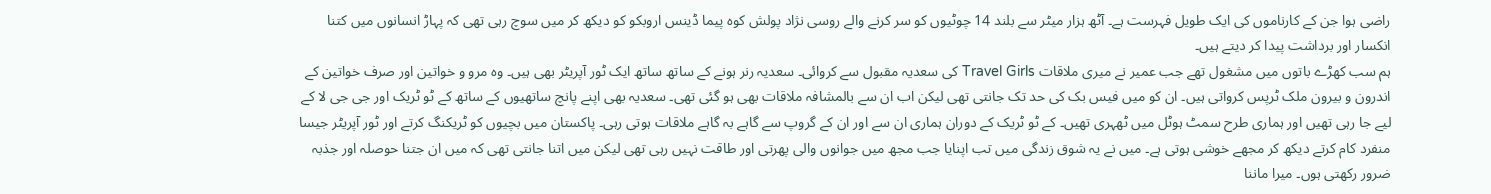راضی ہوا جن کے کارناموں کی ایک طویل فہرست ہے۔ آٹھ ہزار میٹر سے بلند 14 چوٹیوں کو سر کرنے والے روسی نژاد پولش کوہ پیما ڈینس اروبکو کو دیکھ کر میں سوچ رہی تھی کہ پہاڑ انسانوں میں کتنا انکسار اور برداشت پیدا کر دیتے ہیں۔
ہم سب کھڑے باتوں میں مشغول تھے جب عمیر نے میری ملاقات Travel Girls کی سعدیہ مقبول سے کروائی۔ سعدیہ رنر ہونے کے ساتھ ساتھ ایک ٹور آپریٹر بھی ہیں۔ وہ مرو و خواتین اور صرف خواتین کے اندرون و بیرون ملک ٹرپس کرواتی ہیں۔ ان کو میں فیس بک کی حد تک جانتی تھی لیکن اب ان سے بالمشافہ ملاقات بھی ہو گئی تھی۔ سعدیہ بھی اپنے پانچ ساتھیوں کے ساتھ کے ٹو ٹریک اور جی جی لا کے لیے جا رہی تھیں اور ہماری طرح سمٹ ہوٹل میں ٹھہری تھیں۔ کے ٹو ٹریک کے دوران ہماری ان سے اور ان کے گروپ سے گاہے بہ گاہے ملاقات ہوتی رہی۔ پاکستان میں بچیوں کو ٹریکنگ کرتے اور ٹور آپریٹر جیسا منفرد کام کرتے دیکھ کر مجھے خوشی ہوتی ہے۔ میں نے یہ شوق زندگی میں تب اپنایا جب مجھ میں جوانوں والی پھرتی اور طاقت نہیں رہی تھی لیکن میں اتنا جانتی تھی کہ میں ان جتنا حوصلہ اور جذبہ ضرور رکھتی ہوں۔ میرا ماننا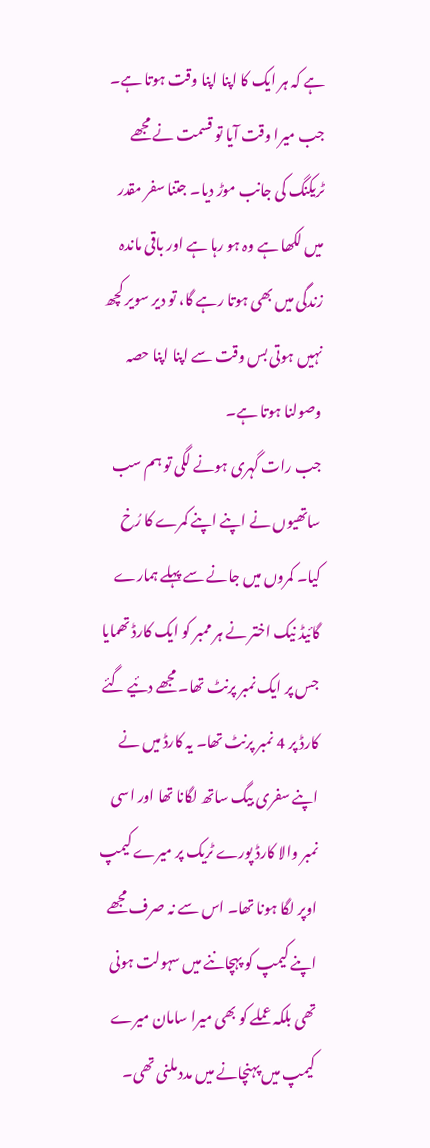ہے کہ ہر ایک کا اپنا اپنا وقت ہوتا ہے۔ جب میرا وقت آیا تو قسمت نے مجھے ٹریکنگ کی جانب موڑ دیا۔ جتنا سفر مقدر میں لکھا ہے وہ ہو رہا ہے اور باقی ماندہ زندگی میں بھی ہوتا رہے گا، تو دیر سویر کچھ نہیں ہوتی بس وقت سے اپنا اپنا حصہ وصولنا ہوتا ہے۔
جب رات گہری ہونے لگی تو ہم سب ساتھیوں نے اپنے اپنے کمرے کا رُخ کیا۔ کمروں میں جانے سے پہلے ہمارے گائیڈ نیک اختر نے ہر ممبر کو ایک کارڈ تھمایا جس پر ایک نمبر پرنٹ تھا۔ مجھے دئیے گئے کارڈ پر 4 نمبر پرنٹ تھا۔ یہ کارڈ میں نے اپنے سفری بیگ ساتھ لگانا تھا اور اسی نمبر والا کارڈ پورے ٹریک پر میرے کیمپ اوپر لگا ہونا تھا۔ اس سے نہ صرف مجھے اپنے کیمپ کو پہچاننے میں سہولت ہونی تھی بلکہ عملے کو بھی میرا سامان میرے کیمپ میں پہنچانے میں مدد ملنی تھی۔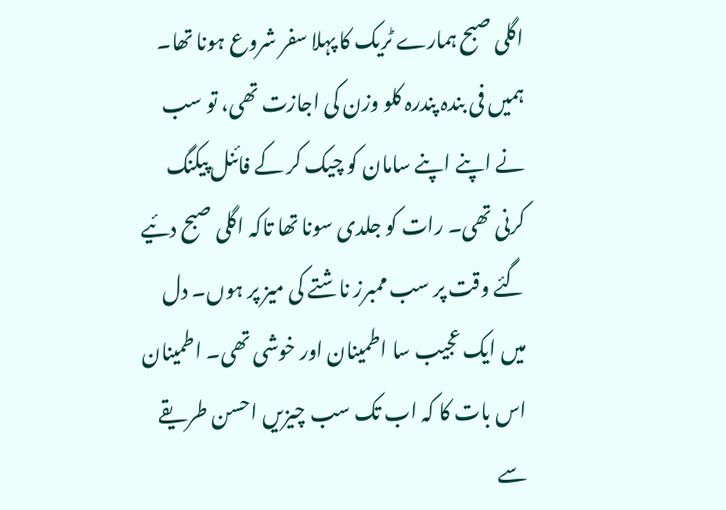اگلی صبح ہمارے ٹریک کا پہلا سفر شروع ہونا تھا۔ ہمیں فی بندہ پندرہ کلو وزن کی اجازت تھی، تو سب نے اپنے اپنے سامان کو چیک کر کے فائنل پیکنگ کرنی تھی۔ رات کو جلدی سونا تھا تاکہ اگلی صبح دئیے گئے وقت پر سب ممبرز ناشتے کی میز پر ہوں۔ دل میں ایک عجیب سا اطمینان اور خوشی تھی۔ اطمینان اس بات کا کہ اب تک سب چیزیں احسن طریقے سے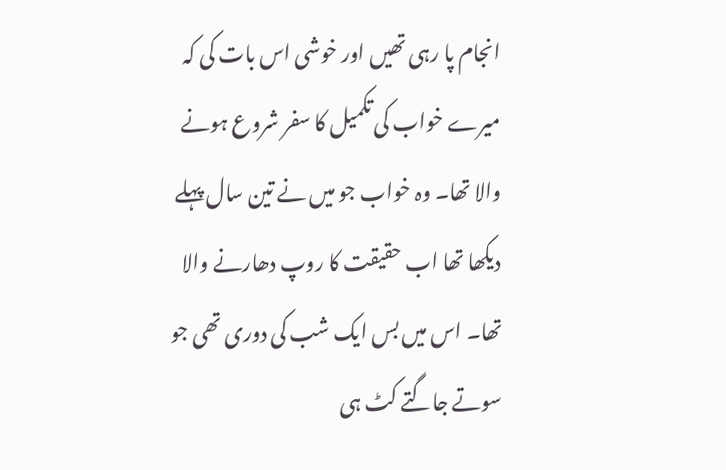انجام پا رہی تھیں اور خوشی اس بات کی کہ میرے خواب کی تکمیل کا سفر شروع ہونے والا تھا۔ وہ خواب جو میں نے تین سال پہلے دیکھا تھا اب حقیقت کا روپ دھارنے والا تھا۔ اس میں بس ایک شب کی دوری تھی جو سوتے جاگتے کٹ ہی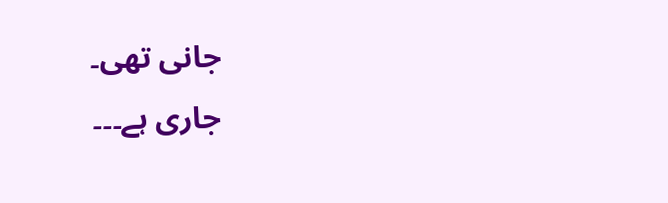جانی تھی۔
جاری ہے۔۔۔